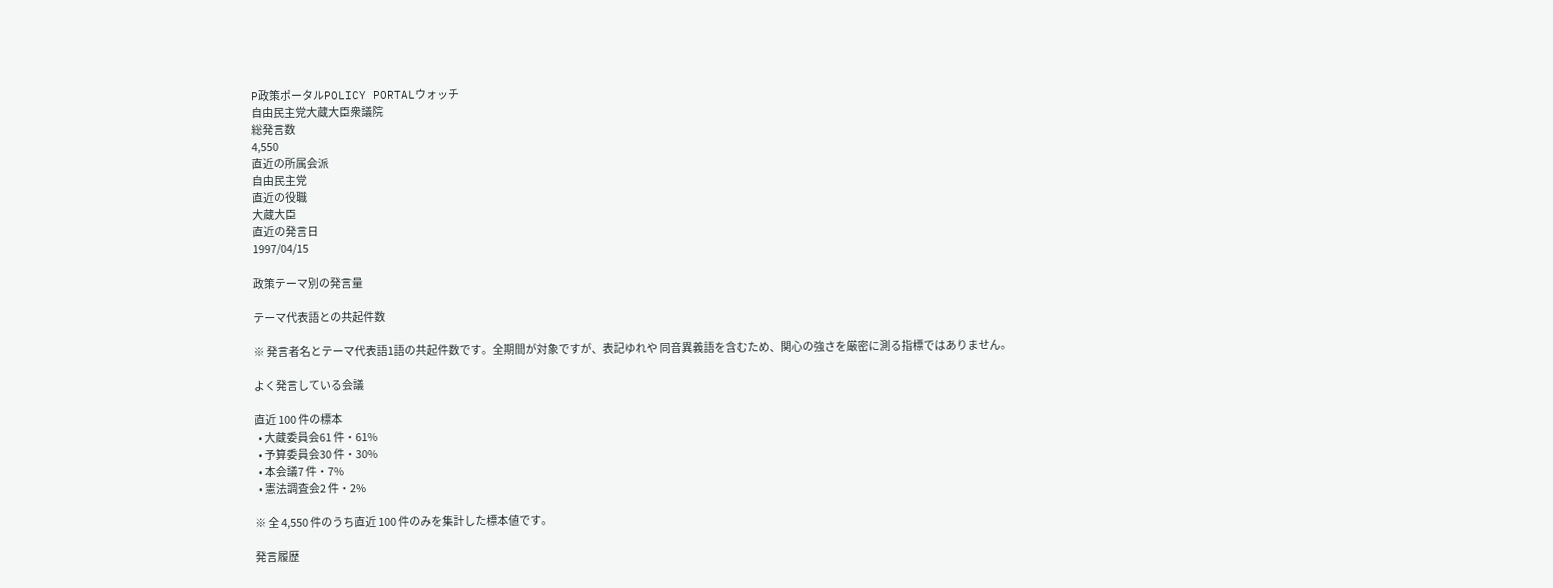P政策ポータルPOLICY PORTALウォッチ
自由民主党大蔵大臣衆議院
総発言数
4,550
直近の所属会派
自由民主党
直近の役職
大蔵大臣
直近の発言日
1997/04/15

政策テーマ別の発言量

テーマ代表語との共起件数

※ 発言者名とテーマ代表語1語の共起件数です。全期間が対象ですが、表記ゆれや 同音異義語を含むため、関心の強さを厳密に測る指標ではありません。

よく発言している会議

直近 100 件の標本
  • 大蔵委員会61 件・61%
  • 予算委員会30 件・30%
  • 本会議7 件・7%
  • 憲法調査会2 件・2%

※ 全 4,550 件のうち直近 100 件のみを集計した標本値です。

発言履歴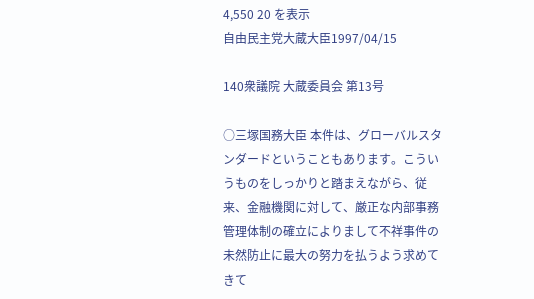4,550 20 を表示
自由民主党大蔵大臣1997/04/15

140衆議院 大蔵委員会 第13号

○三塚国務大臣 本件は、グローバルスタンダードということもあります。こういうものをしっかりと踏まえながら、従来、金融機関に対して、厳正な内部事務管理体制の確立によりまして不祥事件の未然防止に最大の努力を払うよう求めてきて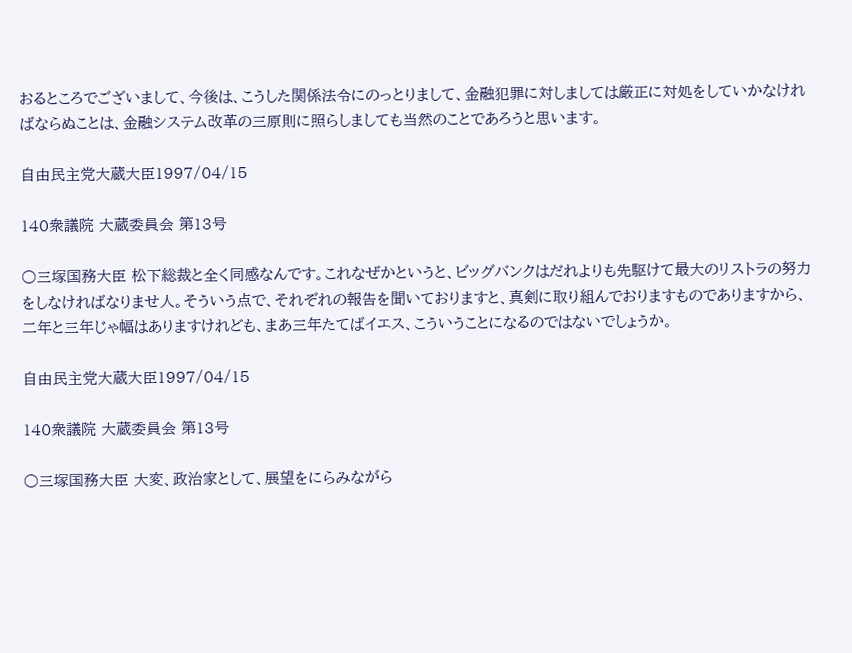おるところでございまして、今後は、こうした関係法令にのっとりまして、金融犯罪に対しましては厳正に対処をしていかなければならぬことは、金融システム改革の三原則に照らしましても当然のことであろうと思います。

自由民主党大蔵大臣1997/04/15

140衆議院 大蔵委員会 第13号

○三塚国務大臣 松下総裁と全く同感なんです。これなぜかというと、ビッグバンクはだれよりも先駆けて最大のリストラの努力をしなければなりませ人。そういう点で、それぞれの報告を聞いておりますと、真剣に取り組んでおりますものでありますから、二年と三年じゃ幅はありますけれども、まあ三年たてばイエス、こういうことになるのではないでしょうか。

自由民主党大蔵大臣1997/04/15

140衆議院 大蔵委員会 第13号

○三塚国務大臣 大変、政治家として、展望をにらみながら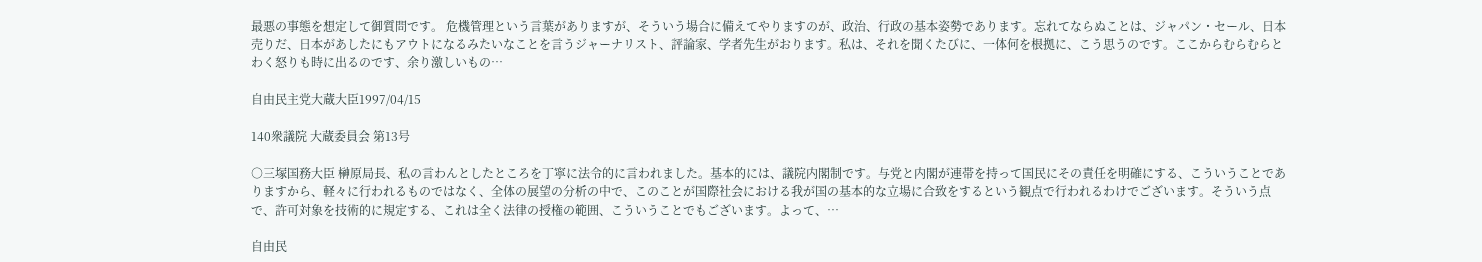最悪の事態を想定して御質問です。 危機管理という言葉がありますが、そういう場合に備えてやりますのが、政治、行政の基本姿勢であります。忘れてならぬことは、ジャパン・セール、日本売りだ、日本があしたにもアウトになるみたいなことを言うジャーナリスト、評論家、学者先生がおります。私は、それを聞くたびに、一体何を根拠に、こう思うのです。ここからむらむらとわく怒りも時に出るのです、余り激しいもの…

自由民主党大蔵大臣1997/04/15

140衆議院 大蔵委員会 第13号

○三塚国務大臣 榊原局長、私の言わんとしたところを丁寧に法令的に言われました。基本的には、議院内閣制です。与党と内閣が連帯を持って国民にその責任を明確にする、こういうことでありますから、軽々に行われるものではなく、全体の展望の分析の中で、このことが国際社会における我が国の基本的な立場に合致をするという観点で行われるわけでございます。そういう点で、許可対象を技術的に規定する、これは全く法律の授権の範囲、こういうことでもございます。よって、…

自由民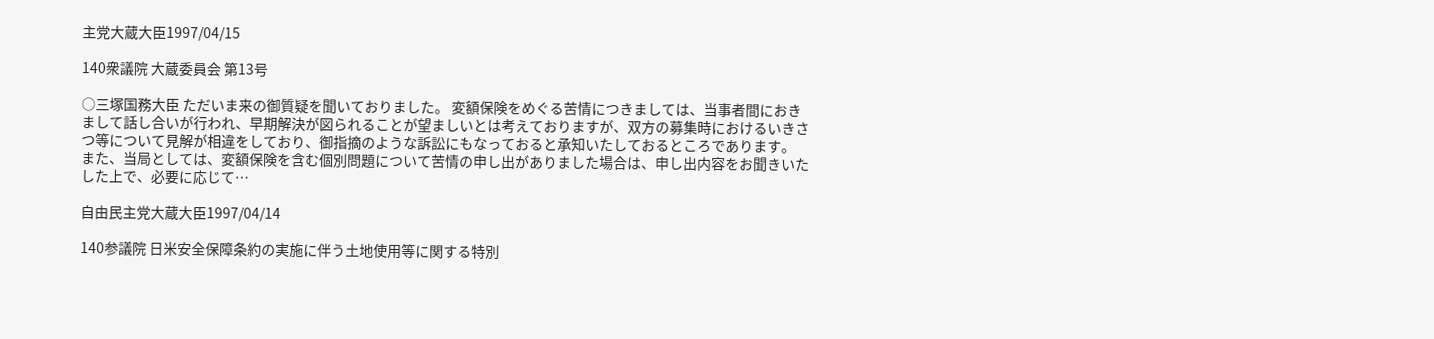主党大蔵大臣1997/04/15

140衆議院 大蔵委員会 第13号

○三塚国務大臣 ただいま来の御質疑を聞いておりました。 変額保険をめぐる苦情につきましては、当事者間におきまして話し合いが行われ、早期解決が図られることが望ましいとは考えておりますが、双方の募集時におけるいきさつ等について見解が相違をしており、御指摘のような訴訟にもなっておると承知いたしておるところであります。 また、当局としては、変額保険を含む個別問題について苦情の申し出がありました場合は、申し出内容をお聞きいたした上で、必要に応じて…

自由民主党大蔵大臣1997/04/14

140参議院 日米安全保障条約の実施に伴う土地使用等に関する特別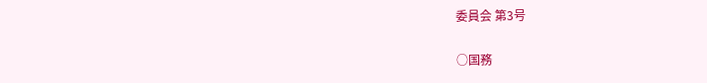委員会 第3号

○国務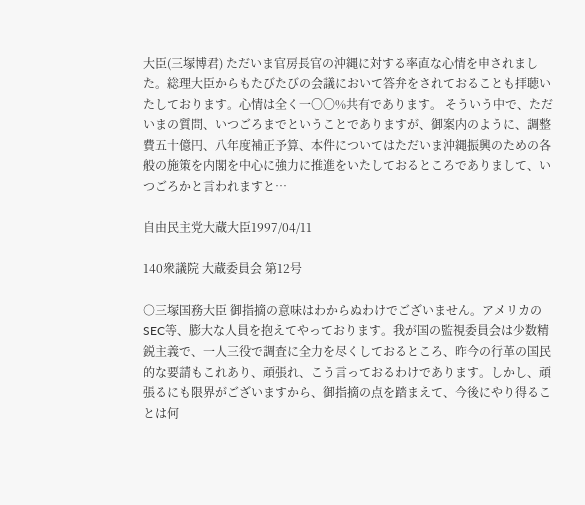大臣(三塚博君) ただいま官房長官の沖縄に対する率直な心情を申されました。総理大臣からもたびたびの会議において答弁をされておることも拝聴いたしております。心情は全く一〇〇%共有であります。 そういう中で、ただいまの質問、いつごろまでということでありますが、御案内のように、調整費五十億円、八年度補正予算、本件についてはただいま沖縄振興のための各般の施策を内閣を中心に強力に推進をいたしておるところでありまして、いつごろかと言われますと…

自由民主党大蔵大臣1997/04/11

140衆議院 大蔵委員会 第12号

○三塚国務大臣 御指摘の意味はわからぬわけでございません。アメリカのSEC等、膨大な人員を抱えてやっております。我が国の監視委員会は少数精鋭主義で、一人三役で調査に全力を尽くしておるところ、昨今の行革の国民的な要請もこれあり、頑張れ、こう言っておるわけであります。しかし、頑張るにも限界がございますから、御指摘の点を踏まえて、今後にやり得ることは何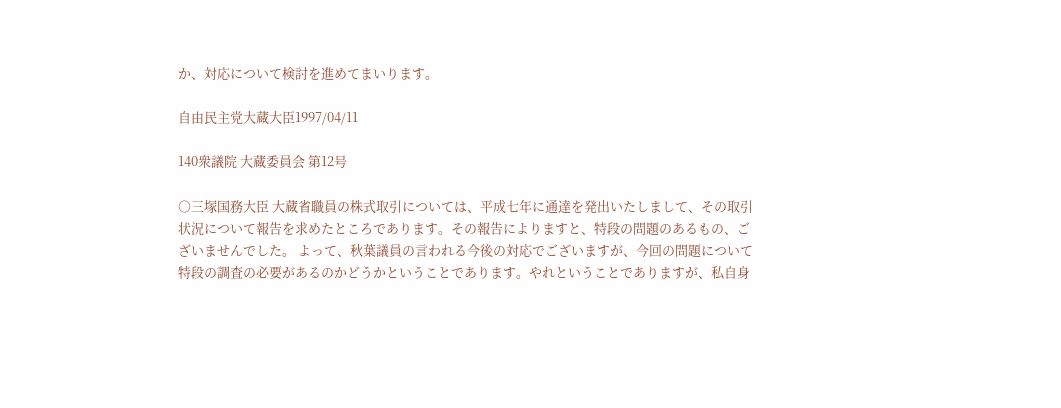か、対応について検討を進めてまいります。

自由民主党大蔵大臣1997/04/11

140衆議院 大蔵委員会 第12号

○三塚国務大臣 大蔵省職員の株式取引については、平成七年に通達を発出いたしまして、その取引状況について報告を求めたところであります。その報告によりますと、特段の問題のあるもの、ございませんでした。 よって、秋葉議員の言われる今後の対応でございますが、今回の問題について特段の調査の必要があるのかどうかということであります。やれということでありますが、私自身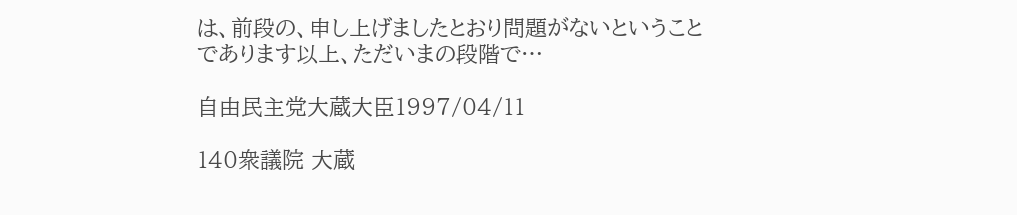は、前段の、申し上げましたとおり問題がないということであります以上、ただいまの段階で…

自由民主党大蔵大臣1997/04/11

140衆議院 大蔵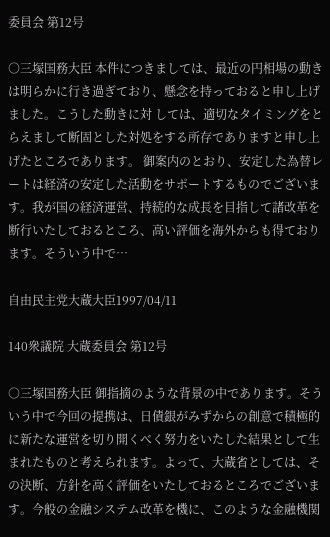委員会 第12号

○三塚国務大臣 本件につきましては、最近の円相場の動きは明らかに行き過ぎており、懸念を持っておると申し上げました。こうした動きに対 しては、適切なタイミングをとらえまして断固とした対処をする所存でありますと申し上げたところであります。 御案内のとおり、安定した為替レートは経済の安定した活動をサポートするものでございます。我が国の経済運営、持続的な成長を目指して諸改革を断行いたしておるところ、高い評価を海外からも得ております。そういう中で…

自由民主党大蔵大臣1997/04/11

140衆議院 大蔵委員会 第12号

○三塚国務大臣 御指摘のような背景の中であります。そういう中で今回の提携は、日債銀がみずからの創意で積極的に新たな運営を切り開くべく努力をいたした結果として生まれたものと考えられます。よって、大蔵省としては、その決断、方針を高く評価をいたしておるところでございます。今般の金融システム改革を機に、このような金融機関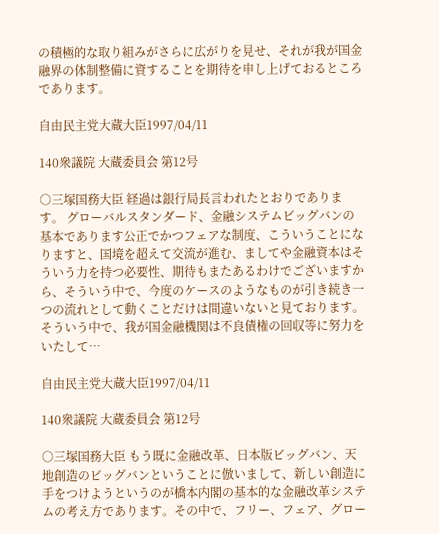の積極的な取り組みがさらに広がりを見せ、それが我が国金融界の体制整備に資することを期待を申し上げておるところであります。

自由民主党大蔵大臣1997/04/11

140衆議院 大蔵委員会 第12号

○三塚国務大臣 経過は銀行局長言われたとおりであります。 グローバルスタンダード、金融システムビッグバンの基本であります公正でかつフェアな制度、こういうことになりますと、国境を超えて交流が進む、ましてや金融資本はそういう力を持つ必要性、期待もまたあるわけでございますから、そういう中で、今度のケースのようなものが引き続き一つの流れとして動くことだけは間違いないと見ております。 そういう中で、我が国金融機関は不良債権の回収等に努力をいたして…

自由民主党大蔵大臣1997/04/11

140衆議院 大蔵委員会 第12号

○三塚国務大臣 もう既に金融改革、日本版ビッグバン、天地創造のビッグバンということに倣いまして、新しい創造に手をつけようというのが橋本内閣の基本的な金融改革システムの考え方であります。その中で、フリー、フェア、グロー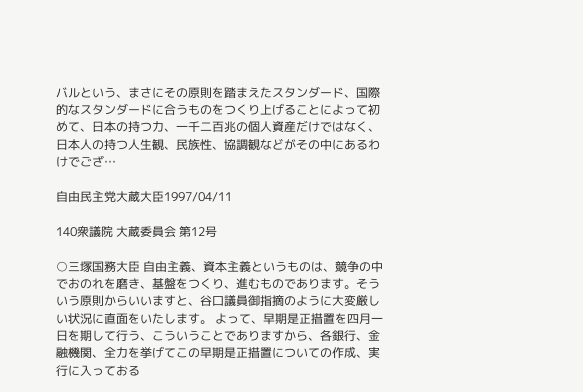バルという、まさにその原則を踏まえたスタンダード、国際的なスタンダードに合うものをつくり上げることによって初めて、日本の持つ力、一千二百兆の個人資産だけではなく、日本人の持つ人生観、民族性、協調観などがその中にあるわけでござ…

自由民主党大蔵大臣1997/04/11

140衆議院 大蔵委員会 第12号

○三塚国務大臣 自由主義、資本主義というものは、競争の中でおのれを磨き、基盤をつくり、進むものであります。そういう原則からいいますと、谷口議員御指摘のように大変厳しい状況に直面をいたします。 よって、早期是正措置を四月一日を期して行う、こういうことでありますから、各銀行、金融機関、全力を挙げてこの早期是正措置についての作成、実行に入っておる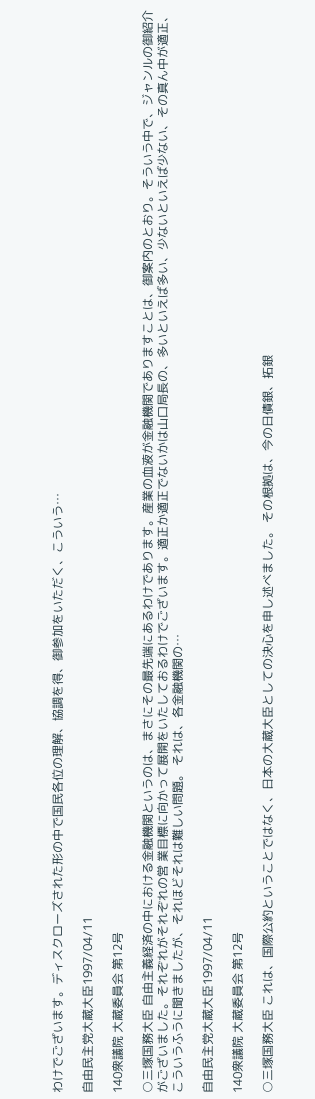わけでございます。ディスクローズされた形の中で国民各位の理解、協調を得、御参加をいただく、こういう…

自由民主党大蔵大臣1997/04/11

140衆議院 大蔵委員会 第12号

○三塚国務大臣 自由主義経済の中における金融機関というのは、まさにその最先端にあるわけであります。産業の血液が金融機関でありますことは、御案内のとおり。そういう中で、ジャンルの御紹介がございました。それぞれがそれぞれの営 業目標に向かって展開をいたしておるわけでございます。適正か適正でないかは山口局長の、多いといえば多い、少ないといえば少ない、その真ん中が適正、こういうふうに聞きましたが、それほどそれは難しい問題。 それは、各金融機関の…

自由民主党大蔵大臣1997/04/11

140衆議院 大蔵委員会 第12号

○三塚国務大臣 これは、国際公約ということではなく、日本の大蔵大臣としての決心を申し述べました。 その根拠は、今の日債銀、拓銀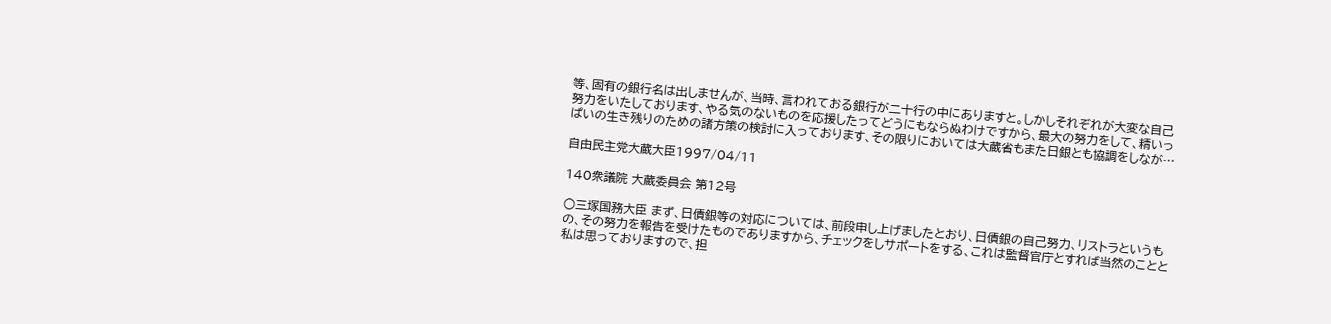等、固有の銀行名は出しませんが、当時、言われておる銀行が二十行の中にありますと。しかしそれぞれが大変な自己努力をいたしております、やる気のないものを応援したってどうにもならぬわけですから、最大の努力をして、精いっぱいの生き残りのための諸方策の検討に入っております、その限りにおいては大蔵省もまた日銀とも協調をしなが…

自由民主党大蔵大臣1997/04/11

140衆議院 大蔵委員会 第12号

○三塚国務大臣 まず、日債銀等の対応については、前段申し上げましたとおり、日債銀の自己努力、リストラというもの、その努力を報告を受けたものでありますから、チェックをしサポートをする、これは監督官庁とすれば当然のことと私は思っておりますので、担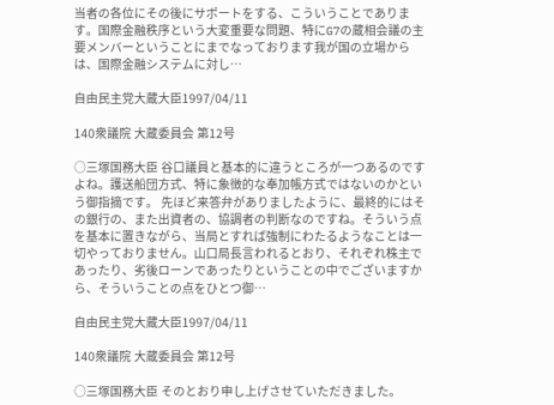当者の各位にその後にサポートをする、こういうことであります。国際金融秩序という大変重要な問題、特にG7の蔵相会議の主要メンバーということにまでなっております我が国の立場からは、国際金融システムに対し…

自由民主党大蔵大臣1997/04/11

140衆議院 大蔵委員会 第12号

○三塚国務大臣 谷口議員と基本的に違うところが一つあるのですよね。護送船団方式、特に象徴的な奉加帳方式ではないのかという御指摘です。 先ほど来答弁がありましたように、最終的にはその銀行の、また出資者の、協調者の判断なのですね。そういう点を基本に置きながら、当局とすれば強制にわたるようなことは一切やっておりません。山口局長言われるとおり、それぞれ株主であったり、劣後ローンであったりということの中でございますから、そういうことの点をひとつ御…

自由民主党大蔵大臣1997/04/11

140衆議院 大蔵委員会 第12号

○三塚国務大臣 そのとおり申し上げさせていただきました。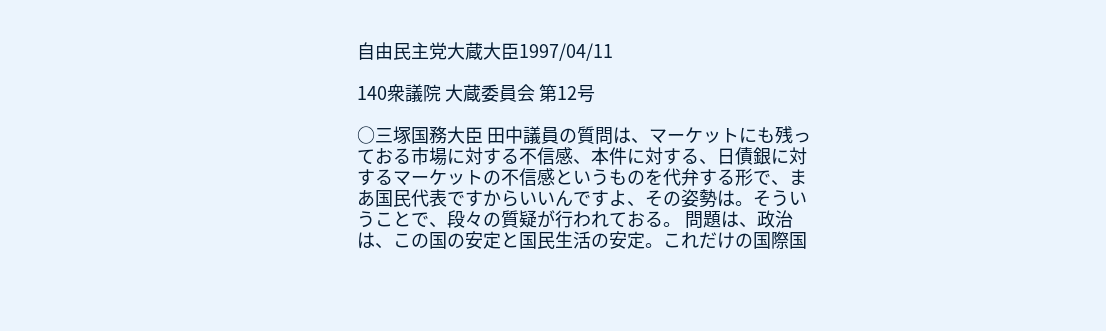自由民主党大蔵大臣1997/04/11

140衆議院 大蔵委員会 第12号

○三塚国務大臣 田中議員の質問は、マーケットにも残っておる市場に対する不信感、本件に対する、日債銀に対するマーケットの不信感というものを代弁する形で、まあ国民代表ですからいいんですよ、その姿勢は。そういうことで、段々の質疑が行われておる。 問題は、政治は、この国の安定と国民生活の安定。これだけの国際国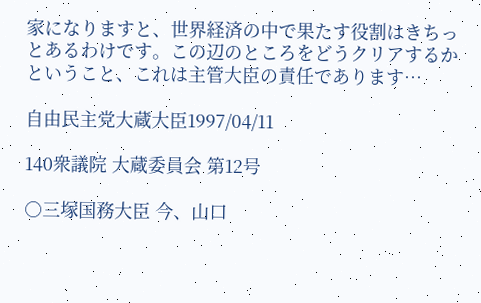家になりますと、世界経済の中で果たす役割はきちっとあるわけです。この辺のところをどうクリアするかということ、これは主管大臣の責任であります…

自由民主党大蔵大臣1997/04/11

140衆議院 大蔵委員会 第12号

○三塚国務大臣 今、山口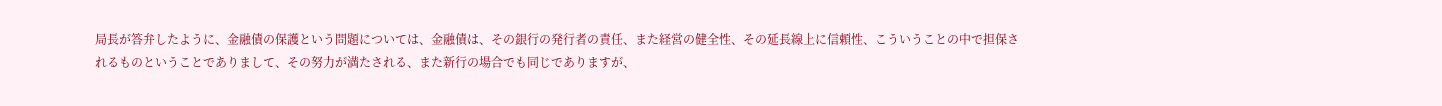局長が答弁したように、金融債の保護という問題については、金融債は、その銀行の発行者の責任、また経営の健全性、その延長線上に信頼性、こういうことの中で担保されるものということでありまして、その努力が満たされる、また新行の場合でも同じでありますが、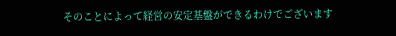そのことによって経営の安定基盤ができるわけでございます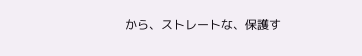から、ストレートな、保護す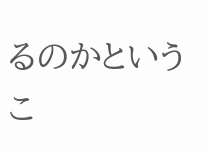るのかというこ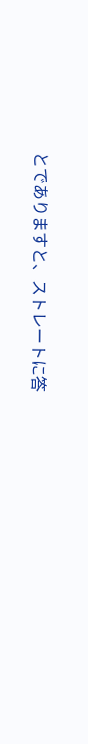とでありますと、ストレートに答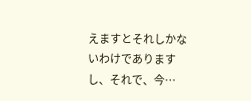えますとそれしかないわけでありますし、それで、今…